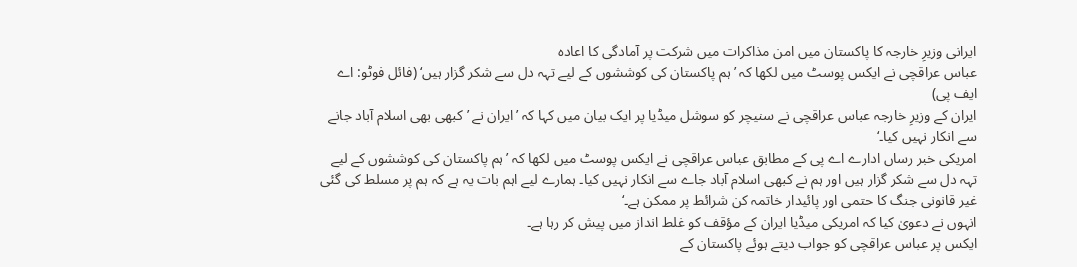ایرانی وزیرِ خارجہ کا پاکستان میں امن مذاکرات میں شرکت پر آمادگی کا اعادہ
عباس عراقچی نے ایکس پوسٹ میں لکھا کہ ’ہم پاکستان کی کوششوں کے لیے تہہ دل سے شکر گزار ہیں‘ (فائل فوٹو: اے ایف پی)
ایران کے وزیرِ خارجہ عباس عراقچی نے سنیچر کو سوشل میڈیا پر ایک بیان میں کہا کہ ’ایران نے ’کبھی بھی اسلام آباد جانے سے انکار نہیں کیا۔‘
امریکی خبر رساں ادارے اے پی کے مطابق عباس عراقچی نے ایکس پوسٹ میں لکھا کہ ’ہم پاکستان کی کوششوں کے لیے تہہ دل سے شکر گزار ہیں اور ہم نے کبھی اسلام آباد جاے سے انکار نہیں کیا۔ ہمارے لیے اہم بات یہ ہے کہ ہم پر مسلط کی گئی غیر قانونی جنگ کا حتمی اور پائیدار خاتمہ کن شرائط پر ممکن ہے۔‘
انہوں نے دعویٰ کیا کہ امریکی میڈیا ایران کے مؤقف کو غلط انداز میں پیش کر رہا ہے۔
ایکس پر عباس عراقچی کو جواب دیتے ہوئے پاکستان کے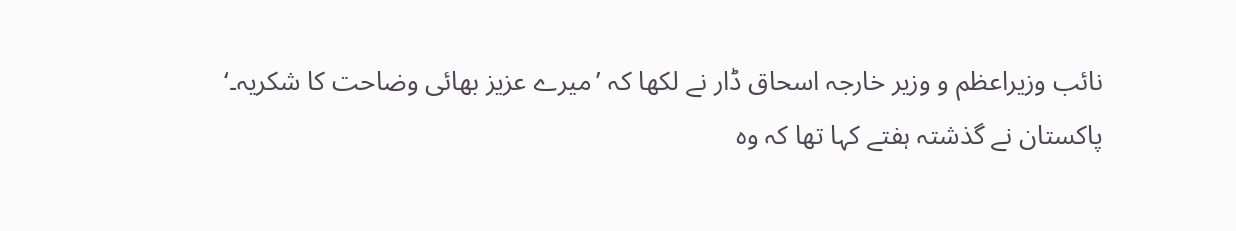نائب وزیراعظم و وزیر خارجہ اسحاق ڈار نے لکھا کہ ’میرے عزیز بھائی وضاحت کا شکریہ۔‘
پاکستان نے گذشتہ ہفتے کہا تھا کہ وہ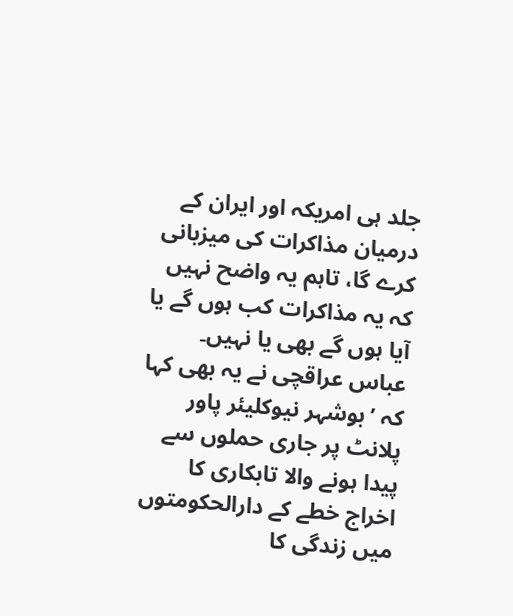جلد ہی امریکہ اور ایران کے درمیان مذاکرات کی میزبانی کرے گا، تاہم یہ واضح نہیں کہ یہ مذاکرات کب ہوں گے یا آیا ہوں گے بھی یا نہیں۔
عباس عراقچی نے یہ بھی کہا کہ ’بوشہر نیوکلیئر پاور پلانٹ پر جاری حملوں سے پیدا ہونے والا تابکاری کا اخراج خطے کے دارالحکومتوں میں زندگی کا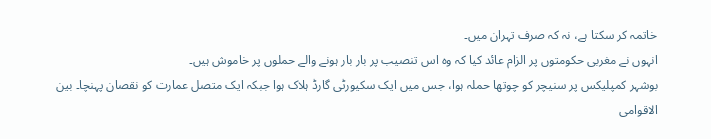خاتمہ کر سکتا ہے، نہ کہ صرف تہران میں۔
انہوں نے مغربی حکومتوں پر الزام عائد کیا کہ وہ اس تنصیب پر بار بار ہونے والے حملوں پر خاموش ہیں۔
بوشہر کمپلیکس پر سنیچر کو چوتھا حملہ ہوا، جس میں ایک سکیورٹی گارڈ ہلاک ہوا جبکہ ایک متصل عمارت کو نقصان پہنچا۔ بین الاقوامی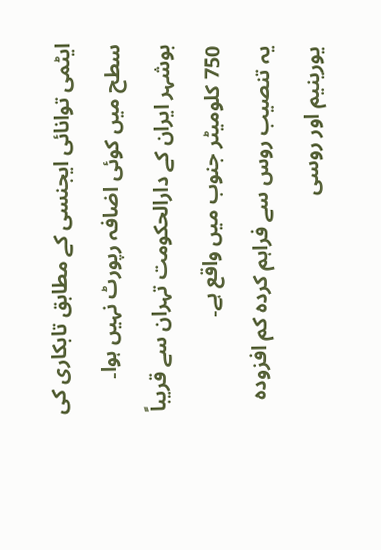ایٹمی توانائی ایجنسی کے مطابق تابکاری کی سطح میں کوئی اضافہ رپورٹ نہیں ہوا۔
بوشہر ایران کے دارالحکومت تہران سے قریباً 750 کلومیٹر جنوب میں واقع ہے۔
یہ تنصیب روس سے فراہم کردہ کم افزودہ یورینیم اور روسی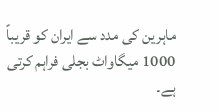ماہرین کی مدد سے ایران کو قریباً 1000 میگاواٹ بجلی فراہم کرتی ہے۔